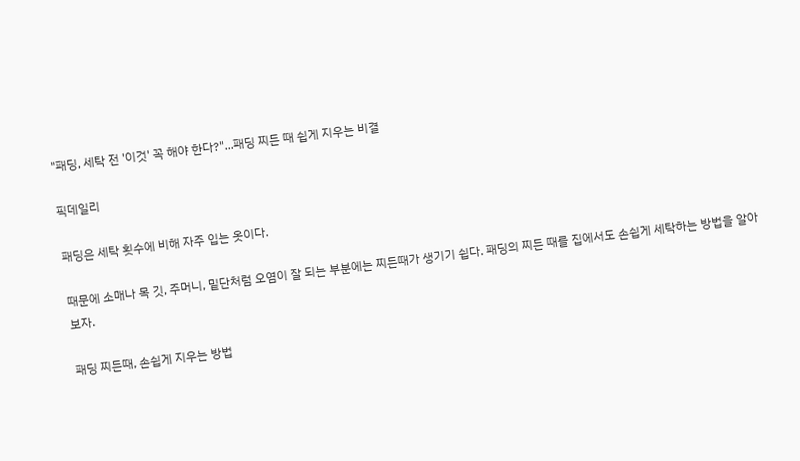"패딩, 세탁 전 '이것' 꼭 해야 한다?"...패딩 찌든 때 쉽게 지우는 비결

픽데일리

패딩은 세탁 횟수에 비해 자주 입는 옷이다.

때문에 소매나 목 깃, 주머니, 밑단처럼 오염이 잘 되는 부분에는 찌든때가 생기기 쉽다. 패딩의 찌든 때를 집에서도 손쉽게 세탁하는 방법을 알아보자.

패딩 찌든때, 손쉽게 지우는 방법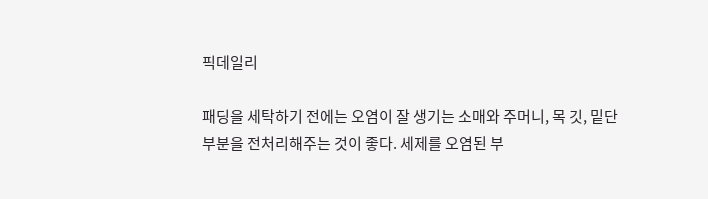픽데일리

패딩을 세탁하기 전에는 오염이 잘 생기는 소매와 주머니, 목 깃, 밑단 부분을 전처리해주는 것이 좋다. 세제를 오염된 부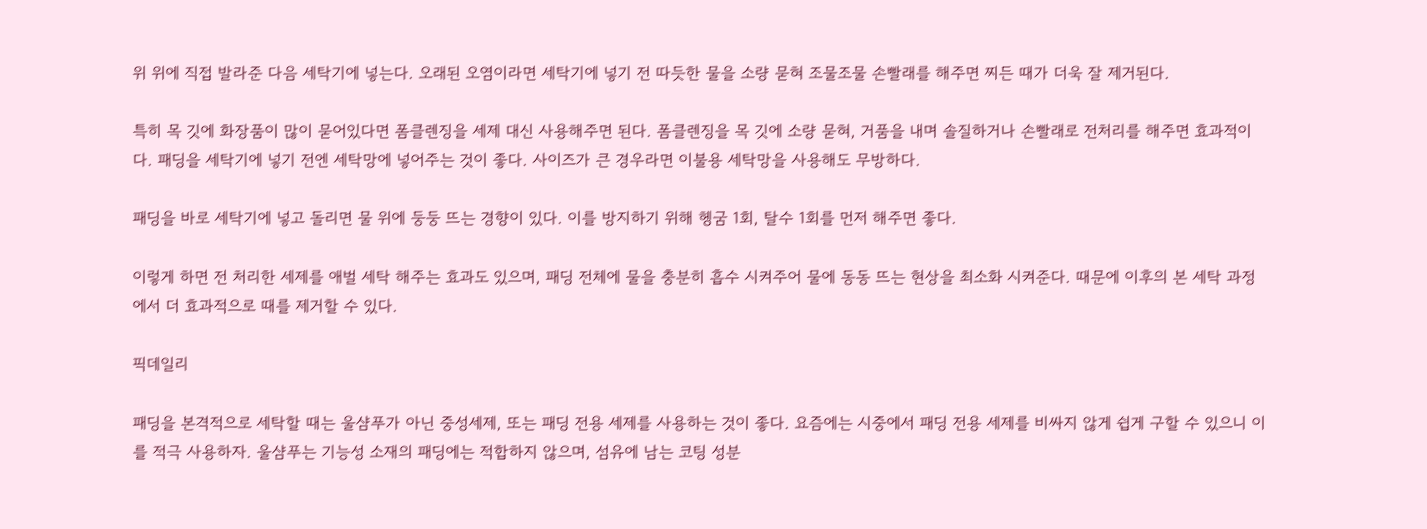위 위에 직접 발라준 다음 세탁기에 넣는다. 오래된 오염이라면 세탁기에 넣기 전 따듯한 물을 소량 묻혀 조물조물 손빨래를 해주면 찌든 때가 더욱 잘 제거된다.

특히 목 깃에 화장품이 많이 묻어있다면 폼클렌징을 세제 대신 사용해주면 된다. 폼클렌징을 목 깃에 소량 묻혀, 거품을 내며 솔질하거나 손빨래로 전처리를 해주면 효과적이다. 패딩을 세탁기에 넣기 전엔 세탁망에 넣어주는 것이 좋다. 사이즈가 큰 경우라면 이불용 세탁망을 사용해도 무방하다.

패딩을 바로 세탁기에 넣고 돌리면 물 위에 둥둥 뜨는 경향이 있다. 이를 방지하기 위해 헹굼 1회, 탈수 1회를 먼저 해주면 좋다.

이렇게 하면 전 처리한 세제를 애벌 세탁 해주는 효과도 있으며, 패딩 전체에 물을 충분히 흡수 시켜주어 물에 동동 뜨는 현상을 최소화 시켜준다. 때문에 이후의 본 세탁 과정에서 더 효과적으로 때를 제거할 수 있다.

픽데일리

패딩을 본격적으로 세탁할 때는 울샴푸가 아닌 중성세제, 또는 패딩 전용 세제를 사용하는 것이 좋다. 요즘에는 시중에서 패딩 전용 세제를 비싸지 않게 쉽게 구할 수 있으니 이를 적극 사용하자. 울샴푸는 기능성 소재의 패딩에는 적합하지 않으며, 섬유에 남는 코팅 성분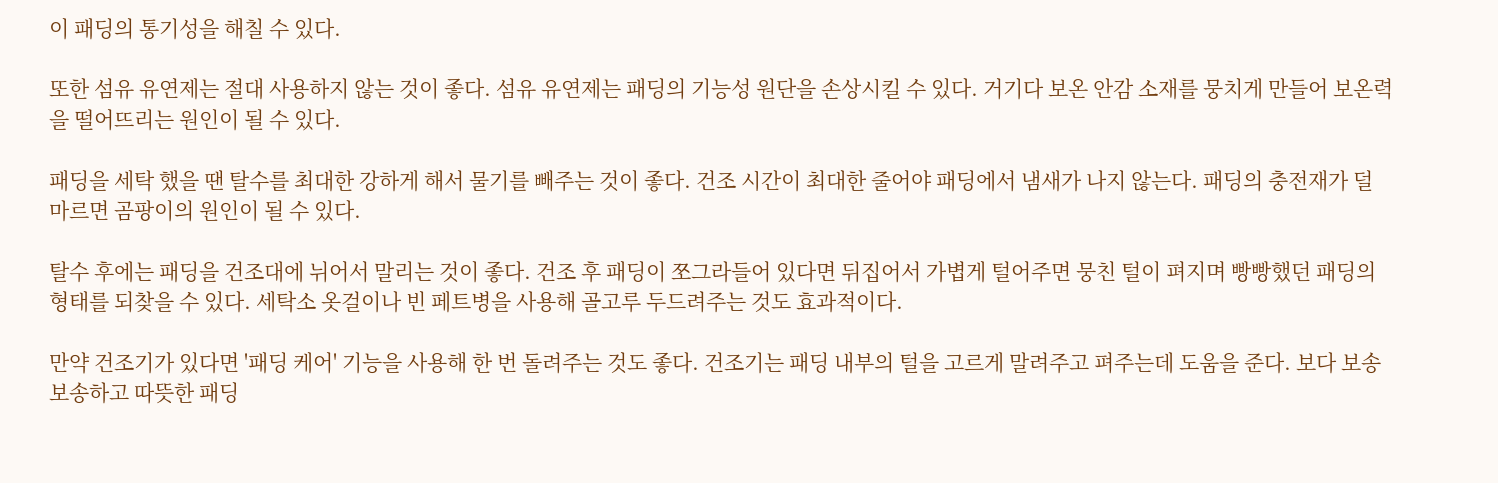이 패딩의 통기성을 해칠 수 있다.

또한 섬유 유연제는 절대 사용하지 않는 것이 좋다. 섬유 유연제는 패딩의 기능성 원단을 손상시킬 수 있다. 거기다 보온 안감 소재를 뭉치게 만들어 보온력을 떨어뜨리는 원인이 될 수 있다.

패딩을 세탁 했을 땐 탈수를 최대한 강하게 해서 물기를 빼주는 것이 좋다. 건조 시간이 최대한 줄어야 패딩에서 냄새가 나지 않는다. 패딩의 충전재가 덜 마르면 곰팡이의 원인이 될 수 있다.

탈수 후에는 패딩을 건조대에 뉘어서 말리는 것이 좋다. 건조 후 패딩이 쪼그라들어 있다면 뒤집어서 가볍게 털어주면 뭉친 털이 펴지며 빵빵했던 패딩의 형태를 되찾을 수 있다. 세탁소 옷걸이나 빈 페트병을 사용해 골고루 두드려주는 것도 효과적이다.

만약 건조기가 있다면 '패딩 케어' 기능을 사용해 한 번 돌려주는 것도 좋다. 건조기는 패딩 내부의 털을 고르게 말려주고 펴주는데 도움을 준다. 보다 보송보송하고 따뜻한 패딩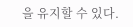을 유지할 수 있다.